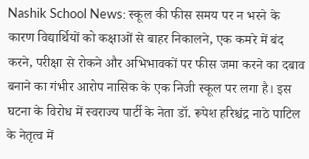Nashik School News: स्कूल की फीस समय पर न भरने के कारण विद्यार्थियों को कक्षाओं से बाहर निकालने, एक कमरे में बंद करने, परीक्षा से रोकने और अभिभावकों पर फीस जमा करने का दबाव बनाने का गंभीर आरोप नासिक के एक निजी स्कूल पर लगा है। इस घटना के विरोध में स्वराज्य पार्टी के नेता डॉ. रूपेश हरिश्चंद्र नाठे पाटिल के नेतृत्व में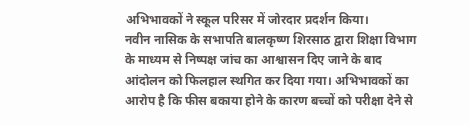अभिभावकों ने स्कूल परिसर में जोरदार प्रदर्शन किया।
नवीन नासिक के सभापति बालकृष्ण शिरसाठ द्वारा शिक्षा विभाग के माध्यम से निष्पक्ष जांच का आश्वासन दिए जाने के बाद आंदोलन को फिलहाल स्थगित कर दिया गया। अभिभावकों का आरोप है कि फीस बकाया होने के कारण बच्चों को परीक्षा देने से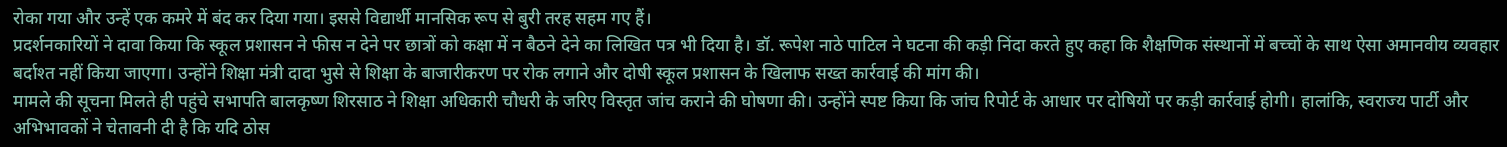रोका गया और उन्हें एक कमरे में बंद कर दिया गया। इससे विद्यार्थी मानसिक रूप से बुरी तरह सहम गए हैं।
प्रदर्शनकारियों ने दावा किया कि स्कूल प्रशासन ने फीस न देने पर छात्रों को कक्षा में न बैठने देने का लिखित पत्र भी दिया है। डॉ. रूपेश नाठे पाटिल ने घटना की कड़ी निंदा करते हुए कहा कि शैक्षणिक संस्थानों में बच्चों के साथ ऐसा अमानवीय व्यवहार बर्दाश्त नहीं किया जाएगा। उन्होंने शिक्षा मंत्री दादा भुसे से शिक्षा के बाजारीकरण पर रोक लगाने और दोषी स्कूल प्रशासन के खिलाफ सख्त कार्रवाई की मांग की।
मामले की सूचना मिलते ही पहुंचे सभापति बालकृष्ण शिरसाठ ने शिक्षा अधिकारी चौधरी के जरिए विस्तृत जांच कराने की घोषणा की। उन्होंने स्पष्ट किया कि जांच रिपोर्ट के आधार पर दोषियों पर कड़ी कार्रवाई होगी। हालांकि, स्वराज्य पार्टी और अभिभावकों ने चेतावनी दी है कि यदि ठोस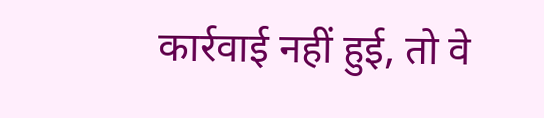कार्रवाई नहीं हुई, तो वे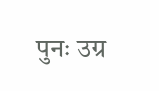पुनः उग्र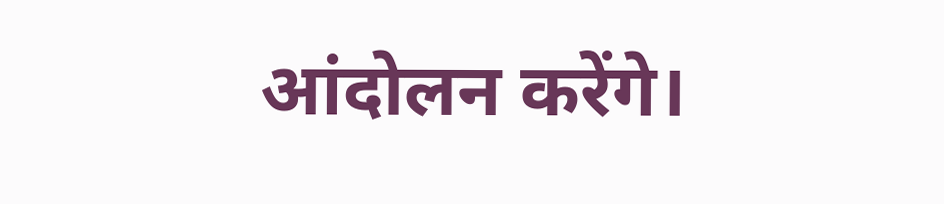आंदोलन करेंगे।